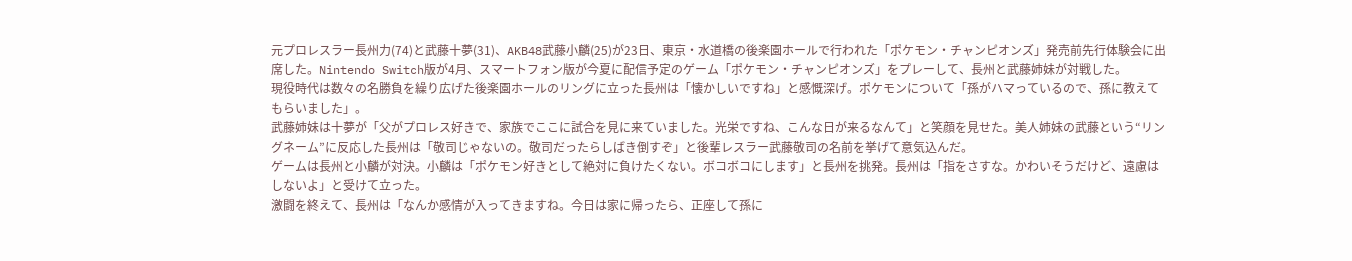元プロレスラー長州力(74)と武藤十夢(31)、AKB48武藤小麟(25)が23日、東京・水道橋の後楽園ホールで行われた「ポケモン・チャンピオンズ」発売前先行体験会に出席した。Nintendo Switch版が4月、スマートフォン版が今夏に配信予定のゲーム「ポケモン・チャンピオンズ」をプレーして、長州と武藤姉妹が対戦した。
現役時代は数々の名勝負を繰り広げた後楽園ホールのリングに立った長州は「懐かしいですね」と感慨深げ。ポケモンについて「孫がハマっているので、孫に教えてもらいました」。
武藤姉妹は十夢が「父がプロレス好きで、家族でここに試合を見に来ていました。光栄ですね、こんな日が来るなんて」と笑顔を見せた。美人姉妹の武藤という“リングネーム”に反応した長州は「敬司じゃないの。敬司だったらしばき倒すぞ」と後輩レスラー武藤敬司の名前を挙げて意気込んだ。
ゲームは長州と小麟が対決。小麟は「ポケモン好きとして絶対に負けたくない。ボコボコにします」と長州を挑発。長州は「指をさすな。かわいそうだけど、遠慮はしないよ」と受けて立った。
激闘を終えて、長州は「なんか感情が入ってきますね。今日は家に帰ったら、正座して孫に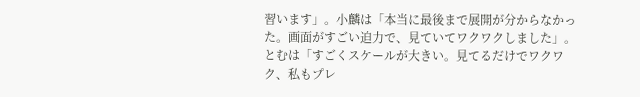習います」。小麟は「本当に最後まで展開が分からなかった。画面がすごい迫力で、見ていてワクワクしました」。とむは「すごくスケールが大きい。見てるだけでワクワク、私もプレ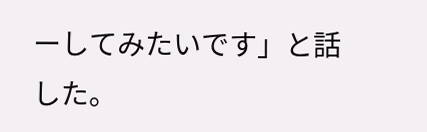ーしてみたいです」と話した。